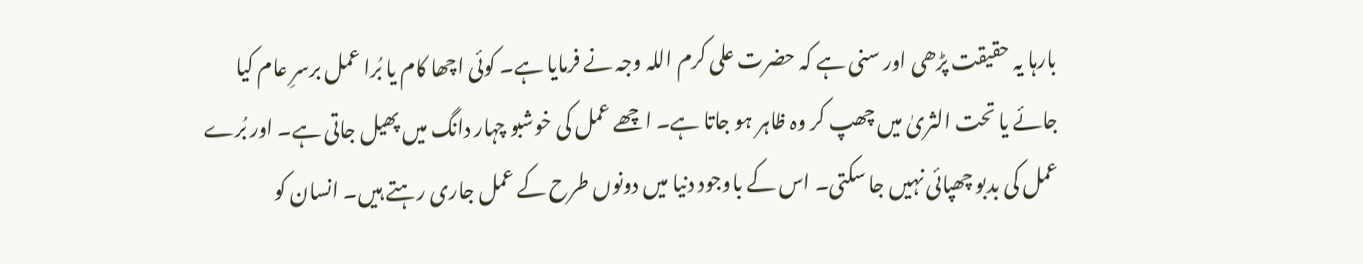بارہا یہ حقیقت پڑھی اور سنی ہے کہ حضرت علی کرم اللہ وجہ نے فرمایا ہے۔ کوئی اچھا کام یا بُرا عمل برسرِ عام کیا جائے یا تحت الثریٰ میں چھپ کر وہ ظاہر ہو جاتا ہے۔ اچھے عمل کی خوشبو چہار دانگ میں پھیل جاتی ہے۔ اور بُرے عمل کی بدبو چھپائی نہیں جا سکتی۔ اس کے باوجود دنیا میں دونوں طرح کے عمل جاری رہتے ہیں۔ انسان کو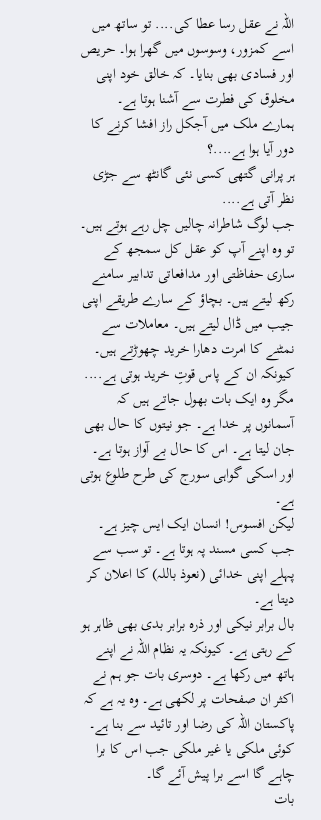اللہ نے عقل رسا عطا کی.... تو ساتھ میں اسے کمزور، وسوسوں میں گھرا ہوا۔ حریص اور فسادی بھی بنایا۔ کہ خالق خود اپنی مخلوق کی فطرت سے آشنا ہوتا ہے۔
ہمارے ملک میں آجکل راز افشا کرنے کا دور آیا ہوا ہے....؟
ہر پرانی گتھی کسی نئی گانٹھ سے جڑی نظر آتی ہے....
جب لوگ شاطرانہ چالیں چل رہے ہوتے ہیں۔ تو وہ اپنے آپ کو عقل کل سمجھ کے ساری حفاظتی اور مدافعاتی تدابیر سامنے رکھ لیتے ہیں۔ بچاؤ کے سارے طریقے اپنی جیب میں ڈال لیتے ہیں۔ معاملات سے نمٹنے کا امرت دھارا خرید چھوڑتے ہیں۔ کیونکہ ان کے پاس قوتِ خرید ہوتی ہے.... مگر وہ ایک بات بھول جاتے ہیں کہ آسمانوں پر خدا ہے۔ جو نیتوں کا حال بھی جان لیتا ہے۔ اس کا حال بے آواز ہوتا ہے۔ اور اسکی گواہی سورج کی طرح طلوع ہوتی ہے۔
لیکن افسوس! انسان ایک ایس چیز ہے۔ جب کسی مسند پہ ہوتا ہے۔ تو سب سے پہلے اپنی خدائی (نعوذ باللہ) کا اعلان کر دیتا ہے۔
بال برابر نیکی اور ذرہ برابر بدی بھی ظاہر ہو کے رہتی ہے۔ کیونکہ یہ نظام اللہ نے اپنے ہاتھ میں رکھا ہے۔ دوسری بات جو ہم نے اکثر ان صفحات پر لکھی ہے۔ وہ یہ ہے کہ پاکستان اللہ کی رضا اور تائید سے بنا ہے۔ کوئی ملکی یا غیر ملکی جب اس کا برا چاہے گا اسے برا پیش آئے گا۔
بات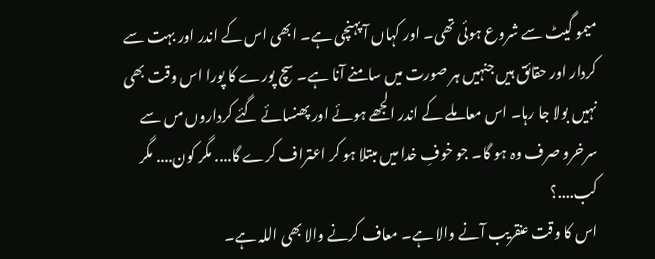میمو گیٹ سے شروع ہوئی تھی۔ اور کہاں آ پہنچی ہے۔ ابھی اس کے اندر اور بہت سے کردار اور حقائق ہیں جنہیں ہر صورت میں سامنے آنا ہے۔ سچ پورے کا پورا اس وقت بھی نہیں بولا جا رہا۔ اس معاملے کے اندر الجھے ہوئے اور پھنسائے گئے کرداروں مں سے سرخرو صرف وہ ہو گا۔ جو خوفِ خدا میں مبتلا ہو کر اعتراف کرے گا.... مگر کون.... مگر کب....؟
اس کا وقت عنقریب آنے والا ہے۔ معاف کرنے والا بھی اللہ ہے۔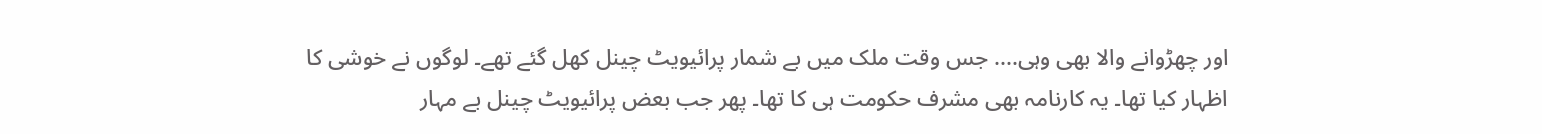اور چھڑوانے والا بھی وہی.... جس وقت ملک میں بے شمار پرائیویٹ چینل کھل گئے تھے۔ لوگوں نے خوشی کا اظہار کیا تھا۔ یہ کارنامہ بھی مشرف حکومت ہی کا تھا۔ پھر جب بعض پرائیویٹ چینل بے مہار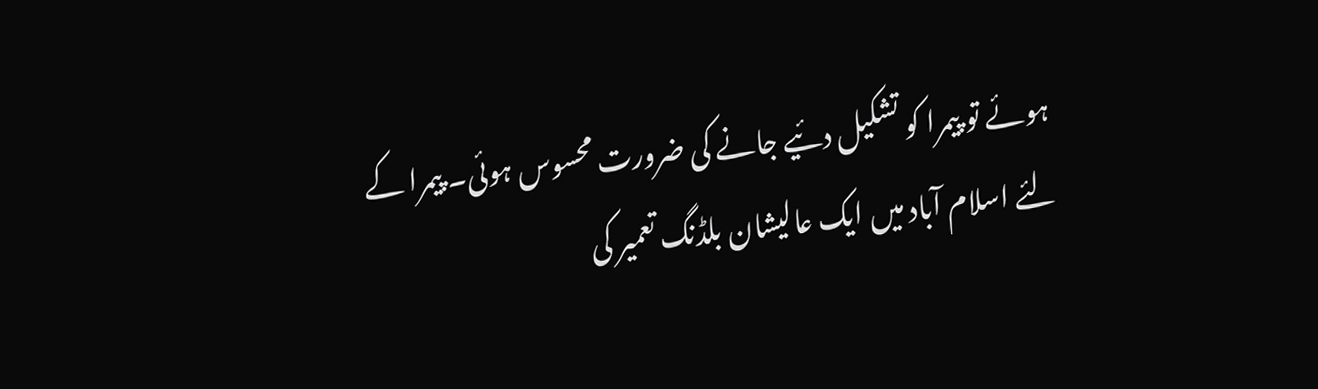ہوئے تو پیمرا کو تشکیل دئیے جانے کی ضرورت محسوس ہوئی۔ پیمرا کے لئے اسلام آباد میں ایک عالیشان بلڈنگ تعمیر کی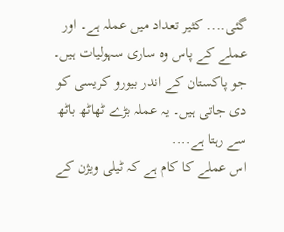گئی.... کثیر تعداد میں عملہ ہے۔ اور عملے کے پاس وہ ساری سہولیات ہیں۔ جو پاکستان کے اندر بیورو کریسی کو دی جاتی ہیں۔ یہ عملہ بڑے ٹھاٹھ باٹھ سے رہتا ہے....
اس عملے کا کام ہے کہ ٹیلی ویژن کے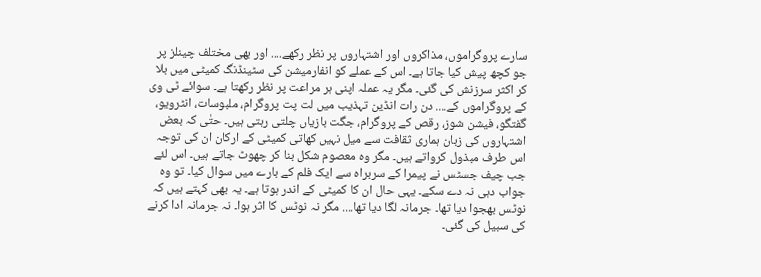سارے پروگراموں، مذاکروں اور اشتہاروں پر نظر رکھے.... اور بھی مختلف چینلز پر جو کچھ پیش کیا جاتا ہے۔ اس کے عملے کو انفارمیشن کی سٹینڈنگ کمیٹی میں بلا کر اکثر سرزنش کی گئی۔ مگر یہ عملہ اپنی ہر مراعت پر نظر رکھتا ہے۔ سوائے ٹی وی کے پروگراموں کے.... دن رات انڈین تہذیب میں لت پت پروگرام، ملبوسات، انٹرویو، گفتگو، فیشن شوز، رقص کے پروگرام، جگت بازیاں چلتی رہتی ہیں۔ حتٰی کہ بعض اشتہاروں کی زبان ہماری ثقافت سے میل نہیں کھاتی کمیٹی کے ارکان ان کی توجہ اس طرف مبذول کرواتے ہیں۔ مگر وہ معصوم شکل بنا کر چھوٹ جاتے ہیں۔ اس لئے جب چیف جسٹس نے پیمرا کے سربراہ سے ایک فلم کے بارے میں سوال کیا۔ تو وہ جواب دہی نہ دے سکے۔ یہی حال ان کا کمیٹی کے اندر ہوتا ہے۔ یہ بھی کہتے ہیں کہ نوٹس بھجوا دیا تھا۔ جرمانہ لگا دیا تھا.... مگر نہ نوٹس کا اثر ہوا۔ نہ جرمانہ ادا کرنے کی سبیل کی گئی۔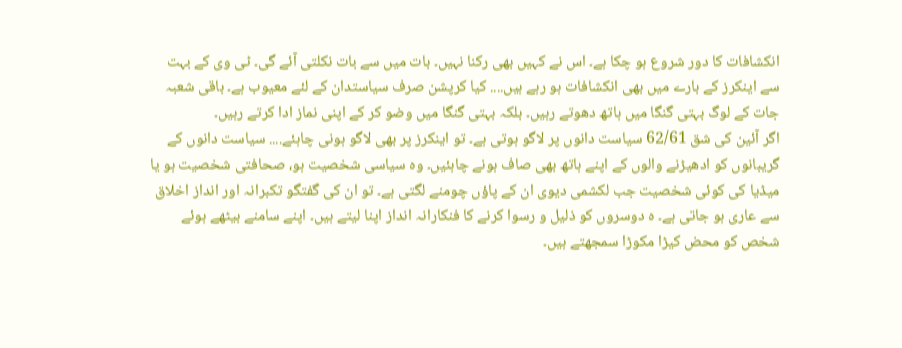انکشافات کا دور شروع ہو چکا ہے۔ اس نے کہیں بھی رکنا نہیں۔ بات میں سے بات نکلتی آئے گی۔ ٹی وی کے بہت سے اینکرز کے بارے میں بھی انکشافات ہو رہے ہیں.... کیا کرپشن صرف سیاستدان کے لئے معیوب ہے۔ باقی شعبہ جات کے لوگ بہتی گنگا میں ہاتھ دھوتے رہیں۔ بلکہ بہتی گنگا میں وضو کر کے اپنی نماز ادا کرتے رہیں۔
اگر آئین کی شق 62/61 سیاست دانوں پر لاگو ہوتی ہے۔ تو اینکرز پر بھی لاگو ہونی چاہئے.... سیاست دانوں کے گریبانوں کو ادھیڑنے والوں کے اپنے ہاتھ بھی صاف ہونے چاہئیں۔ وہ سیاسی شخصیت ہو، صحافتی شخصیت ہو یا میڈیا کی کوئی شخصیت جب لکشمی دیوی ان کے پاؤں چومنے لگتی ہے۔ تو ان کی گفتگو تکبرانہ اور انداز اخلاق سے عاری ہو جاتی ہے۔ ہ دوسروں کو ذلیل و رسوا کرنے کا فنکارانہ انداز اپنا لیتے ہیں۔ اپنے سامنے بیٹھے ہوئے شخص کو محض کیڑا مکوڑا سمجھتے ہیں۔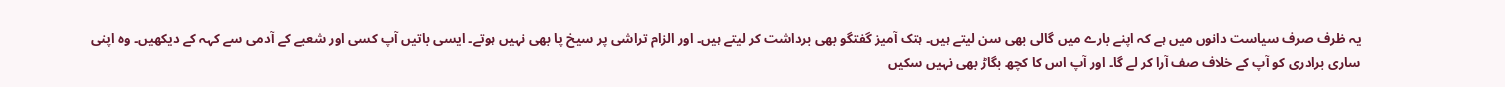یہ ظرف صرف سیاست دانوں میں ہے کہ اپنے بارے میں گالی بھی سن لیتے ہیں۔ ہتک آمیز گفتگو بھی برداشت کر لیتے ہیں۔ اور الزام تراشی پر سیخ پا بھی نہیں ہوتے۔ ایسی باتیں آپ کسی اور شعبے کے آدمی سے کہہ کے دیکھیں۔ وہ اپنی ساری برادری کو آپ کے خلاف صف آرا کر لے گا۔ اور آپ اس کا کچھ بگاڑ بھی نہیں سکیں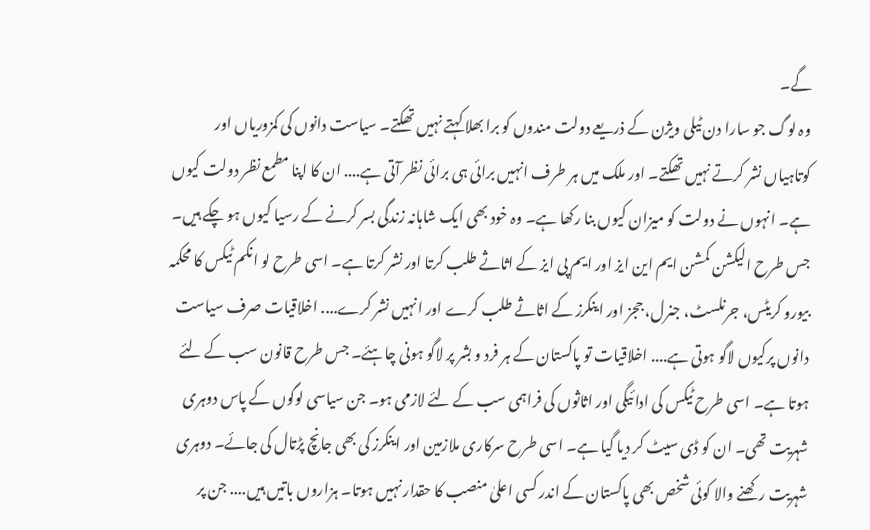گے۔
وہ لوگ جو سارا دن ٹیلی ویژن کے ذریعے دولت مندوں کو برا بھلا کہتے نہیں تھکتے۔ سیاست دانوں کی کمزوریاں اور کوتاہیاں نشر کرتے نہیں تھکتے۔ اور ملک میں ہر طرف انہیں برائی ہی برائی نظر آتی ہے.... ان کا اپنا مطمع نظر دولت کیوں ہے۔ انہوں نے دولت کو میزان کیوں بنا رکھا ہے۔ وہ خود بھی ایک شاہانہ زندگی بسر کرنے کے رسیا کیوں ہو چکے ہیں۔
جس طرح الیکشن کمشن ایم این ایز اور ایم پی ایز کے اثاثے طلب کرتا اور نشر کرتا ہے۔ اسی طرح لو انکم ٹیکس کا محکمہ بیورو کریٹس، جرنلسٹ، جنرل، ججز اور اینکرز کے اثاثے طلب کرے اور انہیں نشر کرے.... اخلاقیات صرف سیاست دانوں پرکیوں لاگو ہوتی ہے.... اخلاقیات تو پاکستان کے ہر فرد و بشر پر لاگو ہونی چاہئے۔ جس طرح قانون سب کے لئے ہوتا ہے۔ اسی طرح ٹیکس کی ادائیگی اور اثاثوں کی فراہمی سب کے لئے لازمی ہو۔ جن سیاسی لوگوں کے پاس دوہری شہریت تھی۔ ان کو ڈی سیٹ کر دیا گیا ہے۔ اسی طرح سرکاری ملازمین اور اینکرز کی بھی جانچ پڑتال کی جائے۔ دوہری شہریت رکھنے والا کوئی شخص بھی پاکستان کے اندر کسی اعلیٰ منصب کا حقدار نہیں ہوتا۔ ہزاروں باتیں ہیں.... جن پر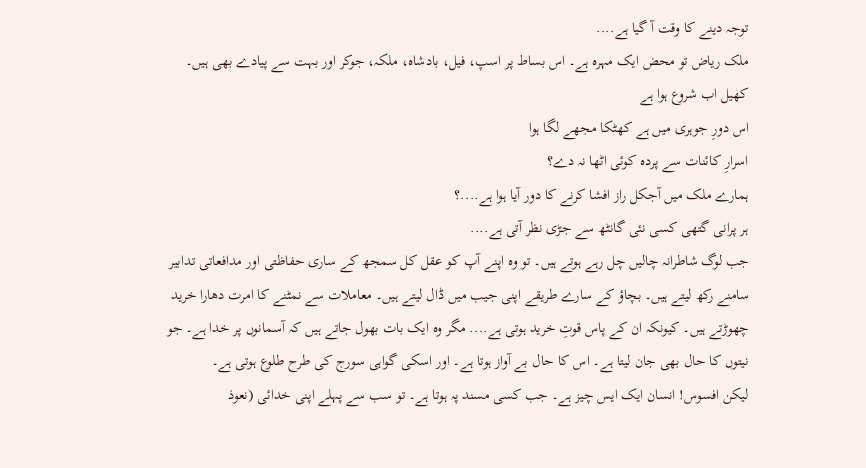توجہ دینے کا وقت آ گیا ہے....
ملک ریاض تو محض ایک مہرہ ہے۔ اس بساط پر اسپ، فیل، بادشاہ، ملکہ، جوکر اور بہت سے پیادے بھی ہیں۔ کھیل اب شروع ہوا ہے
اس دورِ جوہری میں ہے کھٹکا مجھے لگا ہوا
اسرارِ کائنات سے پردہ کوئی اٹھا نہ دے؟
ہمارے ملک میں آجکل راز افشا کرنے کا دور آیا ہوا ہے....؟
ہر پرانی گتھی کسی نئی گانٹھ سے جڑی نظر آتی ہے....
جب لوگ شاطرانہ چالیں چل رہے ہوتے ہیں۔ تو وہ اپنے آپ کو عقل کل سمجھ کے ساری حفاظتی اور مدافعاتی تدابیر سامنے رکھ لیتے ہیں۔ بچاؤ کے سارے طریقے اپنی جیب میں ڈال لیتے ہیں۔ معاملات سے نمٹنے کا امرت دھارا خرید چھوڑتے ہیں۔ کیونکہ ان کے پاس قوتِ خرید ہوتی ہے.... مگر وہ ایک بات بھول جاتے ہیں کہ آسمانوں پر خدا ہے۔ جو نیتوں کا حال بھی جان لیتا ہے۔ اس کا حال بے آواز ہوتا ہے۔ اور اسکی گواہی سورج کی طرح طلوع ہوتی ہے۔
لیکن افسوس! انسان ایک ایس چیز ہے۔ جب کسی مسند پہ ہوتا ہے۔ تو سب سے پہلے اپنی خدائی (نعوذ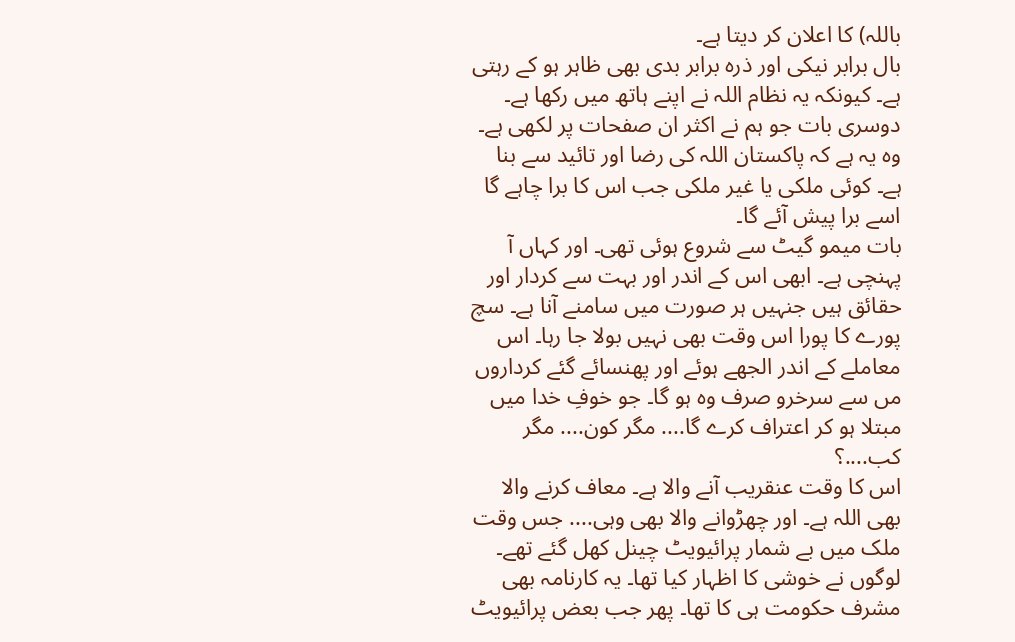باللہ) کا اعلان کر دیتا ہے۔
بال برابر نیکی اور ذرہ برابر بدی بھی ظاہر ہو کے رہتی ہے۔ کیونکہ یہ نظام اللہ نے اپنے ہاتھ میں رکھا ہے۔ دوسری بات جو ہم نے اکثر ان صفحات پر لکھی ہے۔ وہ یہ ہے کہ پاکستان اللہ کی رضا اور تائید سے بنا ہے۔ کوئی ملکی یا غیر ملکی جب اس کا برا چاہے گا اسے برا پیش آئے گا۔
بات میمو گیٹ سے شروع ہوئی تھی۔ اور کہاں آ پہنچی ہے۔ ابھی اس کے اندر اور بہت سے کردار اور حقائق ہیں جنہیں ہر صورت میں سامنے آنا ہے۔ سچ پورے کا پورا اس وقت بھی نہیں بولا جا رہا۔ اس معاملے کے اندر الجھے ہوئے اور پھنسائے گئے کرداروں مں سے سرخرو صرف وہ ہو گا۔ جو خوفِ خدا میں مبتلا ہو کر اعتراف کرے گا.... مگر کون.... مگر کب....؟
اس کا وقت عنقریب آنے والا ہے۔ معاف کرنے والا بھی اللہ ہے۔ اور چھڑوانے والا بھی وہی.... جس وقت ملک میں بے شمار پرائیویٹ چینل کھل گئے تھے۔ لوگوں نے خوشی کا اظہار کیا تھا۔ یہ کارنامہ بھی مشرف حکومت ہی کا تھا۔ پھر جب بعض پرائیویٹ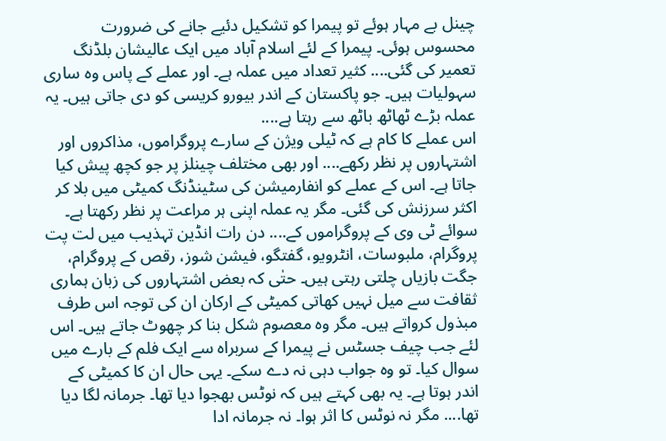چینل بے مہار ہوئے تو پیمرا کو تشکیل دئیے جانے کی ضرورت محسوس ہوئی۔ پیمرا کے لئے اسلام آباد میں ایک عالیشان بلڈنگ تعمیر کی گئی.... کثیر تعداد میں عملہ ہے۔ اور عملے کے پاس وہ ساری سہولیات ہیں۔ جو پاکستان کے اندر بیورو کریسی کو دی جاتی ہیں۔ یہ عملہ بڑے ٹھاٹھ باٹھ سے رہتا ہے....
اس عملے کا کام ہے کہ ٹیلی ویژن کے سارے پروگراموں، مذاکروں اور اشتہاروں پر نظر رکھے.... اور بھی مختلف چینلز پر جو کچھ پیش کیا جاتا ہے۔ اس کے عملے کو انفارمیشن کی سٹینڈنگ کمیٹی میں بلا کر اکثر سرزنش کی گئی۔ مگر یہ عملہ اپنی ہر مراعت پر نظر رکھتا ہے۔ سوائے ٹی وی کے پروگراموں کے.... دن رات انڈین تہذیب میں لت پت پروگرام، ملبوسات، انٹرویو، گفتگو، فیشن شوز، رقص کے پروگرام، جگت بازیاں چلتی رہتی ہیں۔ حتٰی کہ بعض اشتہاروں کی زبان ہماری ثقافت سے میل نہیں کھاتی کمیٹی کے ارکان ان کی توجہ اس طرف مبذول کرواتے ہیں۔ مگر وہ معصوم شکل بنا کر چھوٹ جاتے ہیں۔ اس لئے جب چیف جسٹس نے پیمرا کے سربراہ سے ایک فلم کے بارے میں سوال کیا۔ تو وہ جواب دہی نہ دے سکے۔ یہی حال ان کا کمیٹی کے اندر ہوتا ہے۔ یہ بھی کہتے ہیں کہ نوٹس بھجوا دیا تھا۔ جرمانہ لگا دیا تھا.... مگر نہ نوٹس کا اثر ہوا۔ نہ جرمانہ ادا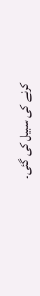کرنے کی سبیل کی گئی۔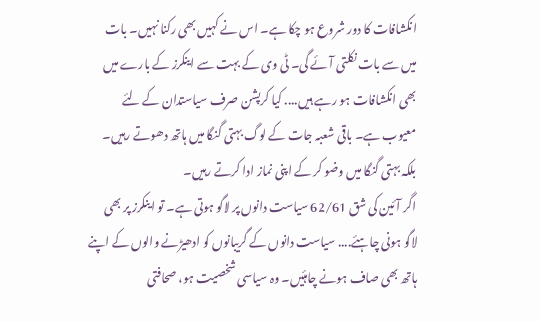انکشافات کا دور شروع ہو چکا ہے۔ اس نے کہیں بھی رکنا نہیں۔ بات میں سے بات نکلتی آئے گی۔ ٹی وی کے بہت سے اینکرز کے بارے میں بھی انکشافات ہو رہے ہیں.... کیا کرپشن صرف سیاستدان کے لئے معیوب ہے۔ باقی شعبہ جات کے لوگ بہتی گنگا میں ہاتھ دھوتے رہیں۔ بلکہ بہتی گنگا میں وضو کر کے اپنی نماز ادا کرتے رہیں۔
اگر آئین کی شق 62/61 سیاست دانوں پر لاگو ہوتی ہے۔ تو اینکرز پر بھی لاگو ہونی چاہئے.... سیاست دانوں کے گریبانوں کو ادھیڑنے والوں کے اپنے ہاتھ بھی صاف ہونے چاہئیں۔ وہ سیاسی شخصیت ہو، صحافتی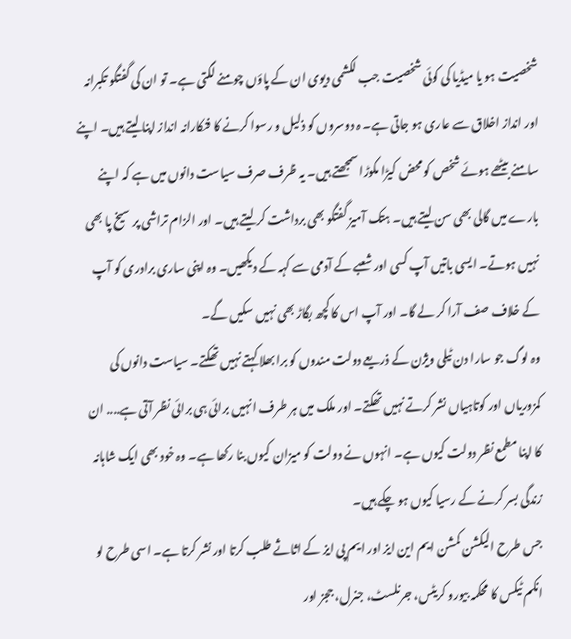شخصیت ہو یا میڈیا کی کوئی شخصیت جب لکشمی دیوی ان کے پاؤں چومنے لگتی ہے۔ تو ان کی گفتگو تکبرانہ اور انداز اخلاق سے عاری ہو جاتی ہے۔ ہ دوسروں کو ذلیل و رسوا کرنے کا فنکارانہ انداز اپنا لیتے ہیں۔ اپنے سامنے بیٹھے ہوئے شخص کو محض کیڑا مکوڑا سمجھتے ہیں۔ یہ ظرف صرف سیاست دانوں میں ہے کہ اپنے بارے میں گالی بھی سن لیتے ہیں۔ ہتک آمیز گفتگو بھی برداشت کر لیتے ہیں۔ اور الزام تراشی پر سیخ پا بھی نہیں ہوتے۔ ایسی باتیں آپ کسی اور شعبے کے آدمی سے کہہ کے دیکھیں۔ وہ اپنی ساری برادری کو آپ کے خلاف صف آرا کر لے گا۔ اور آپ اس کا کچھ بگاڑ بھی نہیں سکیں گے۔
وہ لوگ جو سارا دن ٹیلی ویژن کے ذریعے دولت مندوں کو برا بھلا کہتے نہیں تھکتے۔ سیاست دانوں کی کمزوریاں اور کوتاہیاں نشر کرتے نہیں تھکتے۔ اور ملک میں ہر طرف انہیں برائی ہی برائی نظر آتی ہے.... ان کا اپنا مطمع نظر دولت کیوں ہے۔ انہوں نے دولت کو میزان کیوں بنا رکھا ہے۔ وہ خود بھی ایک شاہانہ زندگی بسر کرنے کے رسیا کیوں ہو چکے ہیں۔
جس طرح الیکشن کمشن ایم این ایز اور ایم پی ایز کے اثاثے طلب کرتا اور نشر کرتا ہے۔ اسی طرح لو انکم ٹیکس کا محکمہ بیورو کریٹس، جرنلسٹ، جنرل، ججز اور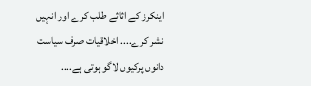اینکرز کے اثاثے طلب کرے اور انہیں نشر کرے.... اخلاقیات صرف سیاست دانوں پرکیوں لاگو ہوتی ہے....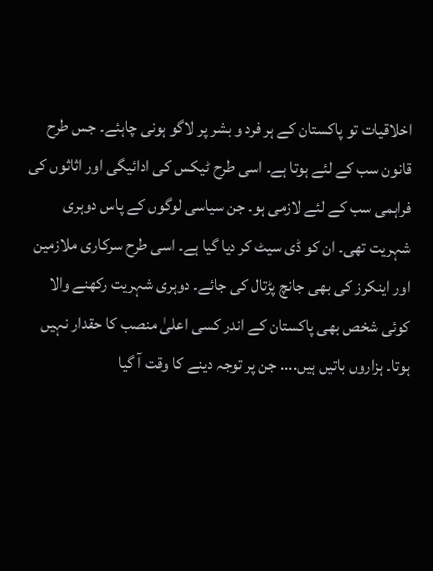اخلاقیات تو پاکستان کے ہر فرد و بشر پر لاگو ہونی چاہئے۔ جس طرح قانون سب کے لئے ہوتا ہے۔ اسی طرح ٹیکس کی ادائیگی اور اثاثوں کی فراہمی سب کے لئے لازمی ہو۔ جن سیاسی لوگوں کے پاس دوہری شہریت تھی۔ ان کو ڈی سیٹ کر دیا گیا ہے۔ اسی طرح سرکاری ملازمین اور اینکرز کی بھی جانچ پڑتال کی جائے۔ دوہری شہریت رکھنے والا کوئی شخص بھی پاکستان کے اندر کسی اعلیٰ منصب کا حقدار نہیں ہوتا۔ ہزاروں باتیں ہیں.... جن پر توجہ دینے کا وقت آ گیا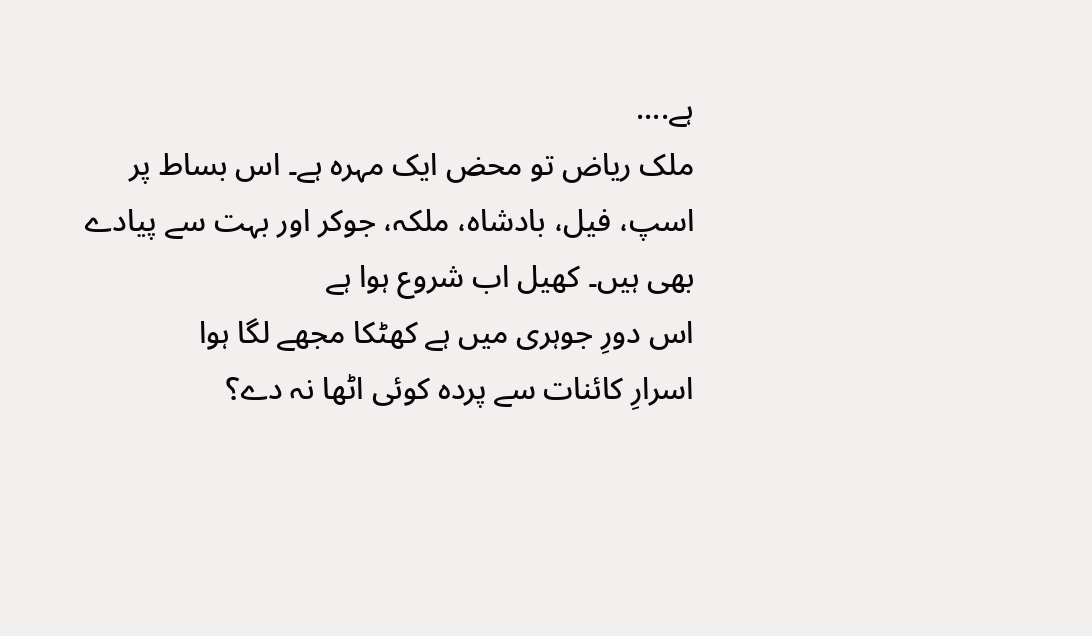ہے....
ملک ریاض تو محض ایک مہرہ ہے۔ اس بساط پر اسپ، فیل، بادشاہ، ملکہ، جوکر اور بہت سے پیادے بھی ہیں۔ کھیل اب شروع ہوا ہے
اس دورِ جوہری میں ہے کھٹکا مجھے لگا ہوا
اسرارِ کائنات سے پردہ کوئی اٹھا نہ دے؟